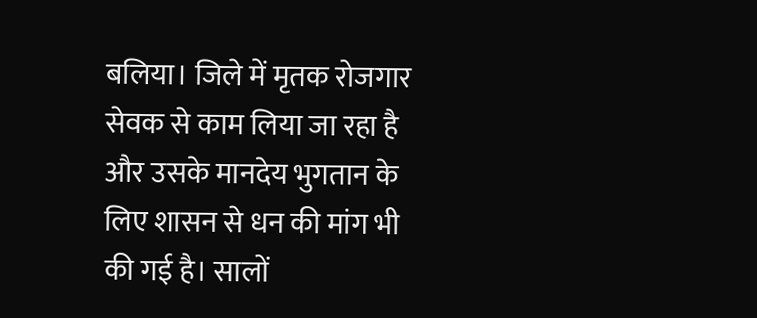बलिया। जिले में मृतक रोजगार सेवक से काम लिया जा रहा है और उसके मानदेय भुगतान के लिए शासन से धन की मांग भी की गई है। सालों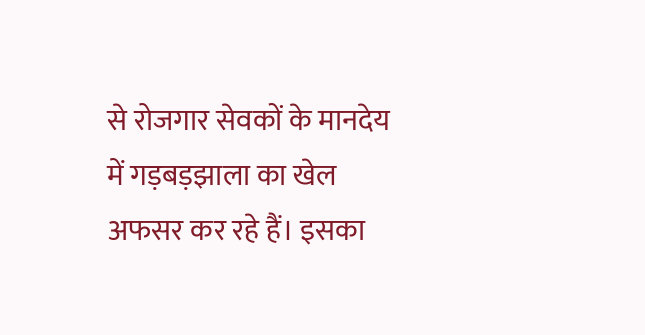से रोजगार सेवकों के मानदेय में गड़बड़झाला का खेल अफसर कर रहे हैं। इसका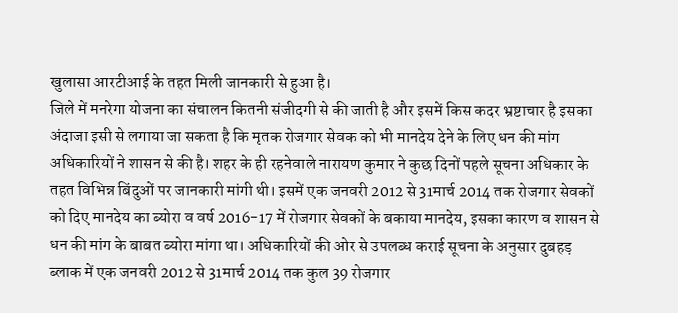खुलासा आरटीआई के तहत मिली जानकारी से हुआ है।
जिले में मनरेगा योजना का संचालन कितनी संजीदगी से की जाती है और इसमें किस कदर भ्रष्टाचार है इसका अंदाजा इसी से लगाया जा सकता है कि मृतक रोजगार सेवक को भी मानदेय देने के लिए धन की मांग अधिकारियों ने शासन से की है। शहर के ही रहनेवाले नारायण कुमार ने कुछ दिनों पहले सूचना अधिकार के तहत विभिन्न बिंदुओं पर जानकारी मांगी थी। इसमें एक जनवरी 2012 से 31मार्च 2014 तक रोजगार सेवकों को दिए मानदेय का ब्योरा व वर्ष 2016-17 में रोजगार सेवकों के बकाया मानदेय, इसका कारण व शासन से धन की मांग के बाबत ब्योरा मांगा था। अधिकारियों की ओर से उपलब्ध कराई सूचना के अनुसार दुबहड़ ब्लाक में एक जनवरी 2012 से 31मार्च 2014 तक कुल 39 रोजगार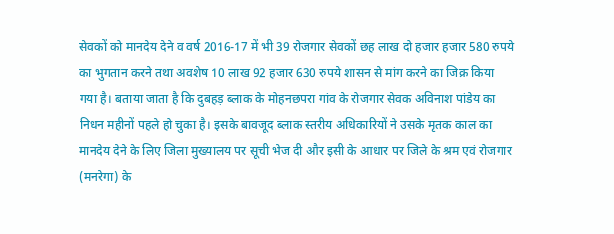सेवकों को मानदेय देने व वर्ष 2016-17 में भी 39 रोजगार सेवकों छह लाख दो हजार हजार 580 रुपये का भुगतान करने तथा अवशेष 10 लाख 92 हजार 630 रुपये शासन से मांग करने का जिक्र किया गया है। बताया जाता है कि दुबहड़ ब्लाक के मोहनछपरा गांव के रोजगार सेवक अविनाश पांडेय का निधन महीनों पहले हो चुका है। इसके बावजूद ब्लाक स्तरीय अधिकारियों ने उसके मृतक काल का मानदेय देने के लिए जिला मुख्यालय पर सूची भेज दी और इसी के आधार पर जिले के श्रम एवं रोजगार (मनरेगा) के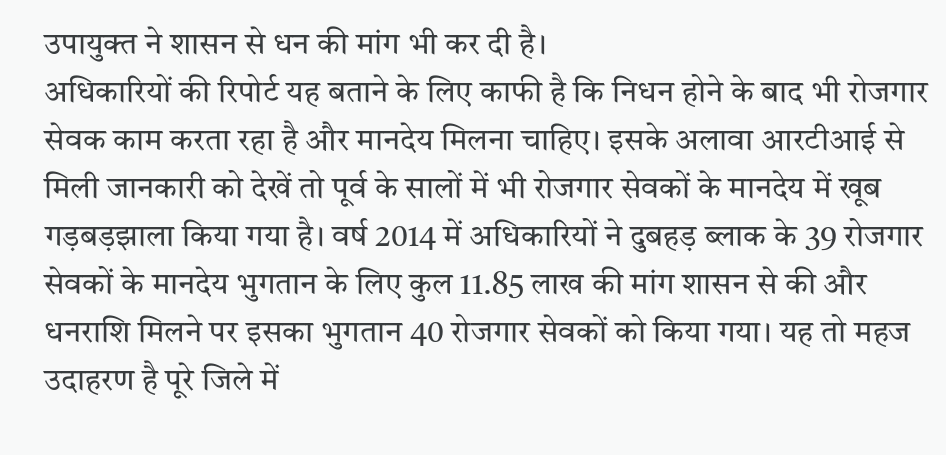उपायुक्त ने शासन से धन की मांग भी कर दी है।
अधिकारियों की रिपोर्ट यह बताने के लिए काफी है कि निधन होने के बाद भी रोजगार सेवक काम करता रहा है और मानदेय मिलना चाहिए। इसके अलावा आरटीआई से मिली जानकारी को देखें तो पूर्व के सालों में भी रोजगार सेवकों के मानदेय में खूब गड़बड़झाला किया गया है। वर्ष 2014 में अधिकारियों ने दुबहड़ ब्लाक के 39 रोजगार सेवकों के मानदेय भुगतान के लिए कुल 11.85 लाख की मांग शासन से की और धनराशि मिलने पर इसका भुगतान 40 रोजगार सेवकों को किया गया। यह तो महज उदाहरण है पूरे जिले में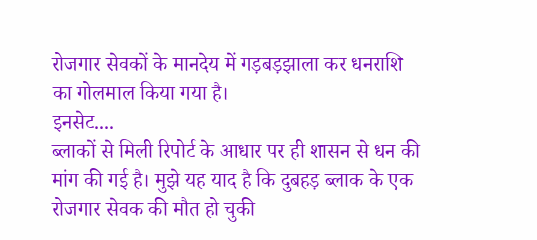रोजगार सेवकों के मानदेय में गड़बड़झाला कर धनराशि का गोलमाल किया गया है।
इनसेट....
ब्लाकों से मिली रिपोर्ट के आधार पर ही शासन से धन की मांग की गई है। मुझे यह याद है कि दुबहड़ ब्लाक के एक रोजगार सेवक की मौत हो चुकी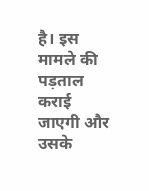है। इस मामले की पड़ताल कराई जाएगी और उसके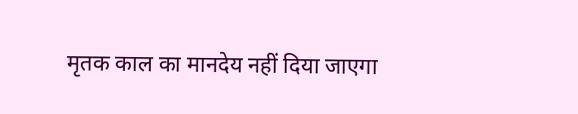मृतक काल का मानदेय नहीं दिया जाएगा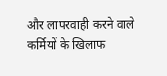और लापरवाही करने वाले कर्मियों के खिलाफ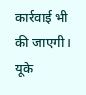कार्रवाई भी की जाएगी।
यूके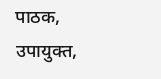पाठक, उपायुक्त,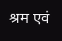श्रम एवं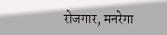रोजगार, मनरेगा